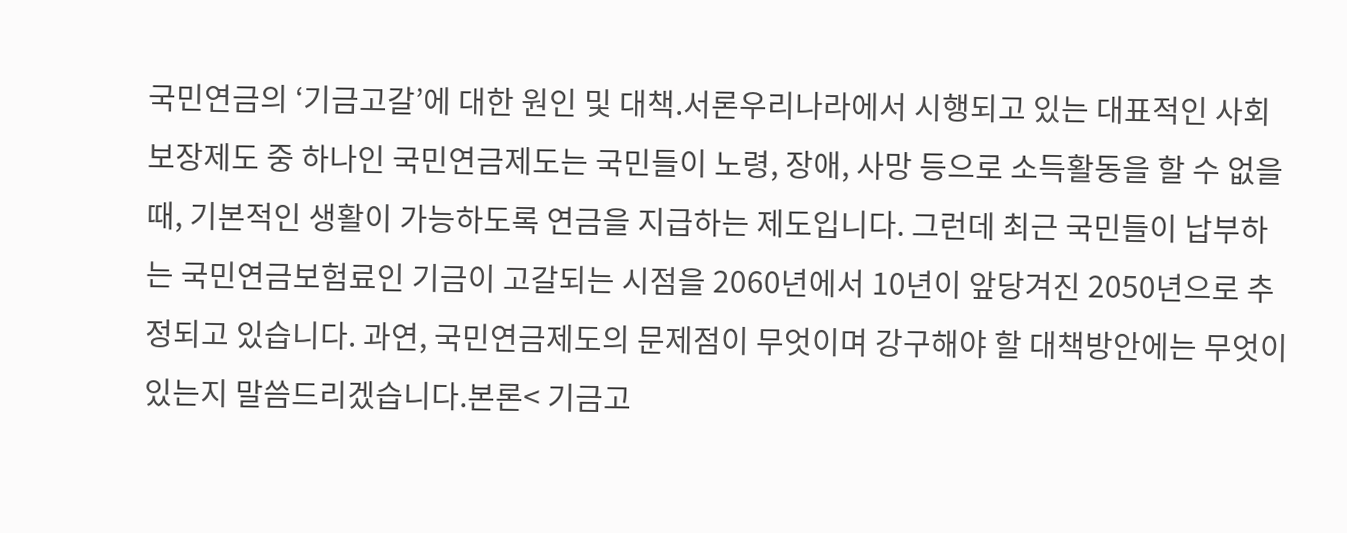국민연금의 ‘기금고갈’에 대한 원인 및 대책.서론우리나라에서 시행되고 있는 대표적인 사회보장제도 중 하나인 국민연금제도는 국민들이 노령, 장애, 사망 등으로 소득활동을 할 수 없을 때, 기본적인 생활이 가능하도록 연금을 지급하는 제도입니다. 그런데 최근 국민들이 납부하는 국민연금보험료인 기금이 고갈되는 시점을 2060년에서 10년이 앞당겨진 2050년으로 추정되고 있습니다. 과연, 국민연금제도의 문제점이 무엇이며 강구해야 할 대책방안에는 무엇이 있는지 말씀드리겠습니다.본론< 기금고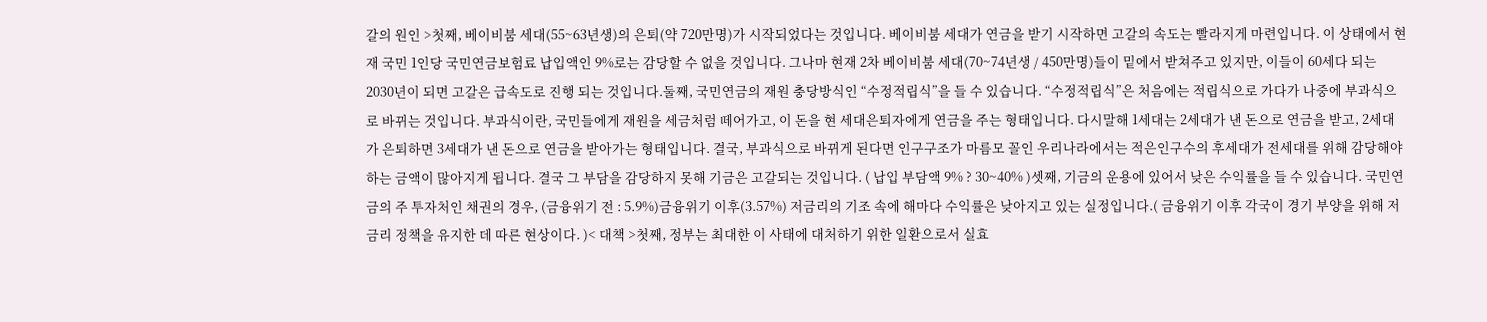갈의 원인 >첫째, 베이비붐 세대(55~63년생)의 은퇴(약 720만명)가 시작되었다는 것입니다. 베이비붐 세대가 연금을 받기 시작하면 고갈의 속도는 빨라지게 마련입니다. 이 상태에서 현재 국민 1인당 국민연금보험료 납입액인 9%로는 감당할 수 없을 것입니다. 그나마 현재 2차 베이비붐 세대(70~74년생 / 450만명)들이 밑에서 받쳐주고 있지만, 이들이 60세다 되는 2030년이 되면 고갈은 급속도로 진행 되는 것입니다.둘째, 국민연금의 재원 충당방식인 “수정적립식”을 들 수 있습니다. “수정적립식”은 처음에는 적립식으로 가다가 나중에 부과식으로 바뀌는 것입니다. 부과식이란, 국민들에게 재원을 세금처럼 떼어가고, 이 돈을 현 세대은퇴자에게 연금을 주는 형태입니다. 다시말해 1세대는 2세대가 낸 돈으로 연금을 받고, 2세대가 은퇴하면 3세대가 낸 돈으로 연금을 받아가는 형태입니다. 결국, 부과식으로 바뀌게 된다면 인구구조가 마름모 꼴인 우리나라에서는 적은인구수의 후세대가 전세대를 위해 감당해야 하는 금액이 많아지게 됩니다. 결국 그 부담을 감당하지 못해 기금은 고갈되는 것입니다. ( 납입 부담액 9% ? 30~40% )셋째, 기금의 운용에 있어서 낮은 수익률을 들 수 있습니다. 국민연금의 주 투자처인 채권의 경우, (금융위기 전 : 5.9%)금융위기 이후(3.57%) 저금리의 기조 속에 해마다 수익률은 낮아지고 있는 실정입니다.( 금융위기 이후 각국이 경기 부양을 위해 저금리 정책을 유지한 데 따른 현상이다. )< 대책 >첫째, 정부는 최대한 이 사태에 대처하기 위한 일환으로서 실효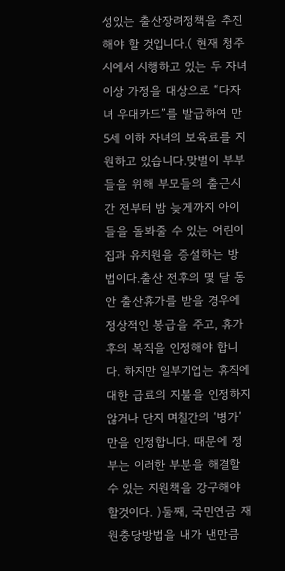성있는 출산장려정책을 추진해야 할 것입니다.( 현재 청주시에서 시행하고 있는 두 자녀 이상 가정을 대상으로 “다자녀 우대카드”를 발급하여 만 5세 이하 자녀의 보육료를 지원하고 있습니다.맞벌이 부부들을 위해 부모들의 출근시간 전부터 밤 늦게까지 아이들을 돌봐줄 수 있는 어린이집과 유치원을 증설하는 방법이다.출산 전후의 몇 달 동안 출산휴가를 받을 경우에 정상적인 봉급을 주고, 휴가 후의 복직을 인정해야 합니다. 하지만 일부기업는 휴직에 대한 급료의 지불을 인정하지 않거나 단지 며칠간의 ‘병가’만을 인정합니다. 때문에 정부는 이러한 부분을 해결할 수 있는 지원책을 강구해야 할것이다. )둘째, 국민연금 재원충당방법을 내가 낸만큼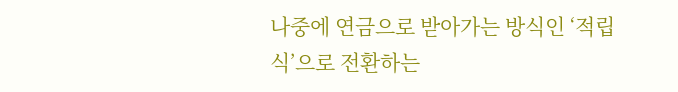나중에 연금으로 받아가는 방식인 ‘적립식’으로 전환하는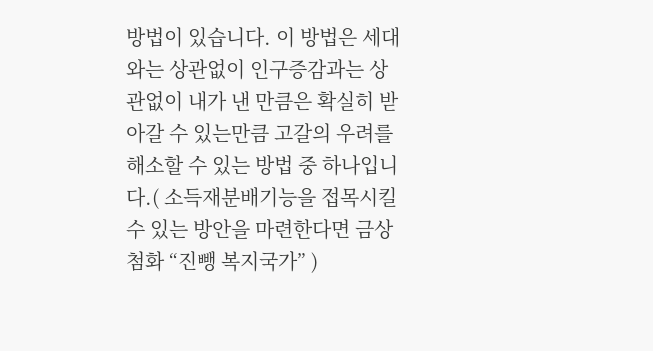방법이 있습니다. 이 방법은 세대와는 상관없이 인구증감과는 상관없이 내가 낸 만큼은 확실히 받아갈 수 있는만큼 고갈의 우려를 해소할 수 있는 방법 중 하나입니다.( 소득재분배기능을 접목시킬 수 있는 방안을 마련한다면 금상첨화 “진뺑 복지국가” )